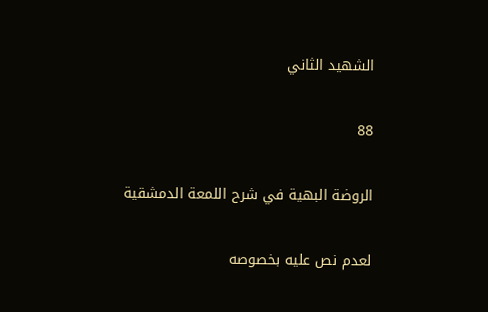الشهيد الثاني

88

الروضة البهية في شرح اللمعة الدمشقية

لعدم نص عليه بخصوصه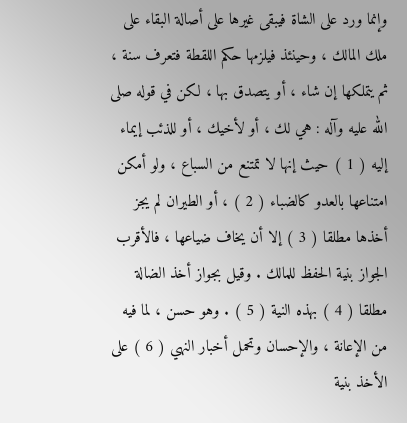وإنما ورد على الشاة فيبقى غيرها على أصالة البقاء على ملك المالك ، وحينئذ فيلزمها حكم اللقطة فتعرف سنة ، ثم يتملكها إن شاء ، أو يتصدق بها ، لكن في قوله صلى الله عليه وآله : هي لك ، أو لأخيك ، أو للذئب إيماء إليه ( 1 ) حيث إنها لا تمتنع من السباع ، ولو أمكن امتناعها بالعدو كالضباء ( 2 ) ، أو الطيران لم يجز أخذها مطلقا ( 3 ) إلا أن يخاف ضياعها ، فالأقرب الجواز بنية الحفظ للمالك . وقيل بجواز أخذ الضالة مطلقا ( 4 ) بهذه النية ( 5 ) . وهو حسن ، لما فيه من الإعانة ، والإحسان وتحمل أخبار النهي ( 6 ) على الأخذ بنية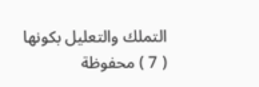التملك والتعليل بكونها ( 7 ) محفوظة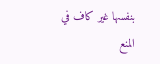بنفسها غير كاف في المنع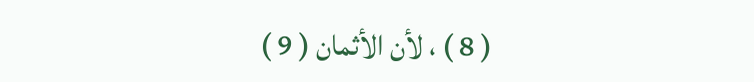( 8 ) ، لأن الأثمان ( 9 )